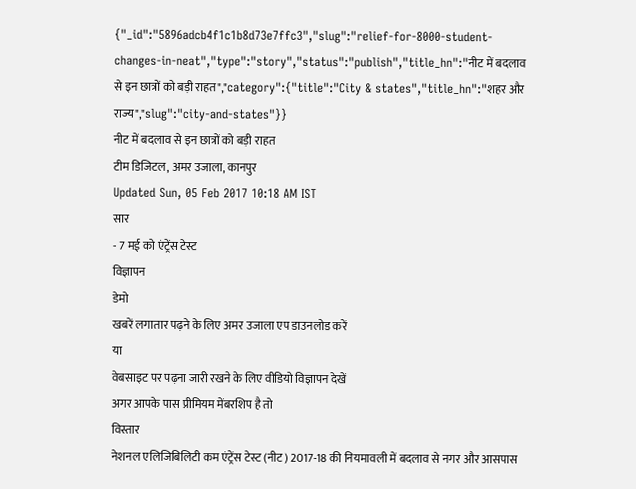{"_id":"5896adcb4f1c1b8d73e7ffc3","slug":"relief-for-8000-student-changes-in-neat","type":"story","status":"publish","title_hn":"नीट में बदलाव से इन छात्रों को बड़ी राहत","category":{"title":"City & states","title_hn":"शहर और राज्य","slug":"city-and-states"}}
नीट में बदलाव से इन छात्रों को बड़ी राहत
टीम डिजिटल, अमर उजाला, कानपुर
Updated Sun, 05 Feb 2017 10:18 AM IST
सार
- 7 मई को एंट्रेंस टेस्ट
विज्ञापन
डेमो
खबरें लगातार पढ़ने के लिए अमर उजाला एप डाउनलोड करें
या
वेबसाइट पर पढ़ना जारी रखने के लिए वीडियो विज्ञापन देखें
अगर आपके पास प्रीमियम मेंबरशिप है तो
विस्तार
नेशनल एलिजिबिलिटी कम एंट्रेंस टेस्ट (नीट) 2017-18 की नियमावली में बदलाव से नगर और आसपास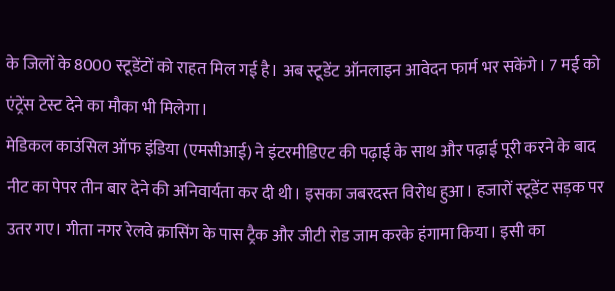के जिलों के 8000 स्टूडेंटों को राहत मिल गई है। अब स्टूडेंट ऑनलाइन आवेदन फार्म भर सकेंगे। 7 मई को एंट्रेंस टेस्ट देने का मौका भी मिलेगा।
मेडिकल काउंसिल ऑफ इंडिया (एमसीआई) ने इंटरमीडिएट की पढ़ाई के साथ और पढ़ाई पूरी करने के बाद नीट का पेपर तीन बार देने की अनिवार्यता कर दी थी। इसका जबरदस्त विरोध हुआ। हजारों स्टूडेंट सड़क पर उतर गए। गीता नगर रेलवे क्रासिंग के पास ट्रैक और जीटी रोड जाम करके हंगामा किया। इसी का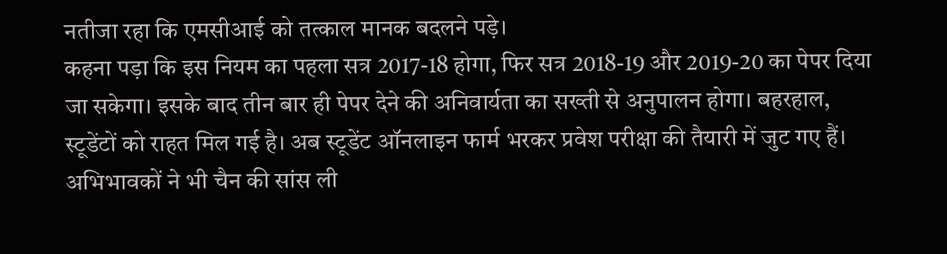नतीजा रहा कि एमसीआई को तत्काल मानक बदलने पड़े।
कहना पड़ा कि इस नियम का पहला सत्र 2017-18 होगा, फिर सत्र 2018-19 और 2019-20 का पेपर दिया जा सकेगा। इसके बाद तीन बार ही पेपर देने की अनिवार्यता का सख्ती से अनुपालन होगा। बहरहाल, स्टूडेंटों को राहत मिल गई है। अब स्टूडेंट ऑनलाइन फार्म भरकर प्रवेश परीक्षा की तैयारी में जुट गए हैं। अभिभावकों ने भी चैन की सांस ली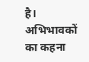है। अभिभावकों का कहना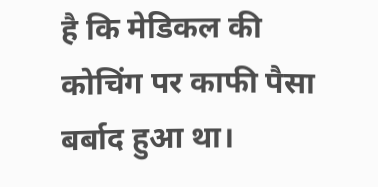है कि मेडिकल की कोचिंग पर काफी पैसा बर्बाद हुआ था।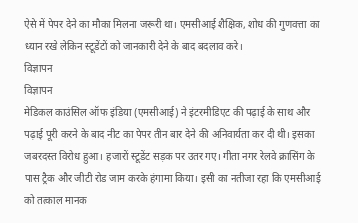ऐसे में पेपर देने का मौका मिलना जरूरी था। एमसीआई शैक्षिक, शोध की गुणवत्ता का ध्यान रखे लेकिन स्टूडेंटों को जानकारी देने के बाद बदलाव करे।
विज्ञापन
विज्ञापन
मेडिकल काउंसिल ऑफ इंडिया (एमसीआई) ने इंटरमीडिएट की पढ़ाई के साथ और पढ़ाई पूरी करने के बाद नीट का पेपर तीन बार देने की अनिवार्यता कर दी थी। इसका जबरदस्त विरोध हुआ। हजारों स्टूडेंट सड़क पर उतर गए। गीता नगर रेलवे क्रासिंग के पास ट्रैक और जीटी रोड जाम करके हंगामा किया। इसी का नतीजा रहा कि एमसीआई को तत्काल मानक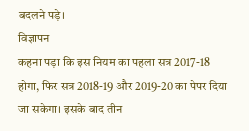बदलने पड़े।
विज्ञापन
कहना पड़ा कि इस नियम का पहला सत्र 2017-18 होगा, फिर सत्र 2018-19 और 2019-20 का पेपर दिया जा सकेगा। इसके बाद तीन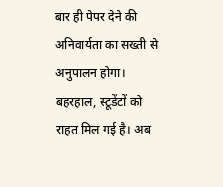बार ही पेपर देने की अनिवार्यता का सख्ती से अनुपालन होगा। बहरहाल, स्टूडेंटों को राहत मिल गई है। अब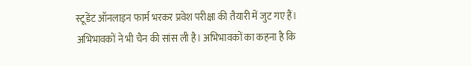स्टूडेंट ऑनलाइन फार्म भरकर प्रवेश परीक्षा की तैयारी में जुट गए हैं। अभिभावकों ने भी चैन की सांस ली है। अभिभावकों का कहना है कि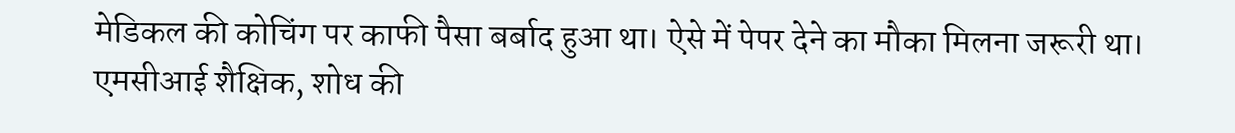मेडिकल की कोचिंग पर काफी पैसा बर्बाद हुआ था। ऐसे में पेपर देने का मौका मिलना जरूरी था। एमसीआई शैक्षिक, शोध की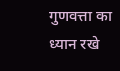गुणवत्ता का ध्यान रखे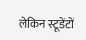लेकिन स्टूडेंटों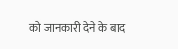को जानकारी देने के बाद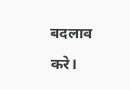बदलाव करे।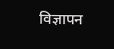विज्ञापन